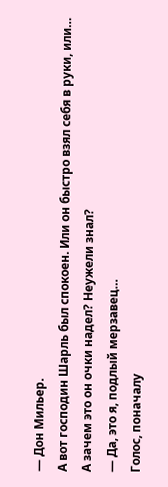— Дон Мильер.
А вот господин Шарль был спокоен. Или он быстро взял себя в руки, или…
А зачем это он очки надел? Неужели знал?
— Да, это я, подлый мерзавец…
Голос, поначалу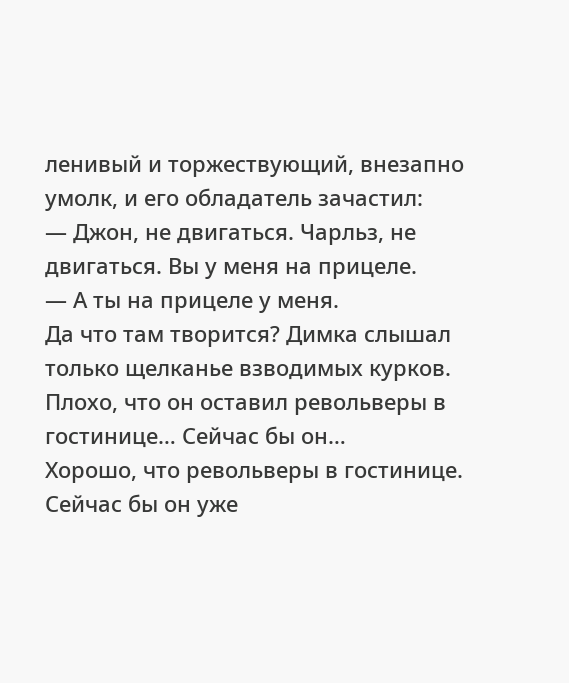ленивый и торжествующий, внезапно умолк, и его обладатель зачастил:
— Джон, не двигаться. Чарльз, не двигаться. Вы у меня на прицеле.
— А ты на прицеле у меня.
Да что там творится? Димка слышал только щелканье взводимых курков.
Плохо, что он оставил револьверы в гостинице… Сейчас бы он…
Хорошо, что револьверы в гостинице. Сейчас бы он уже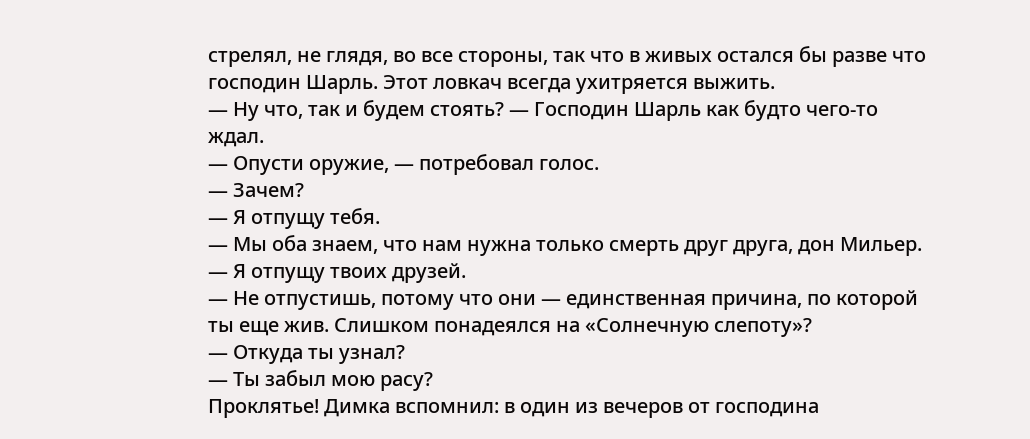стрелял, не глядя, во все стороны, так что в живых остался бы разве что господин Шарль. Этот ловкач всегда ухитряется выжить.
— Ну что, так и будем стоять? — Господин Шарль как будто чего-то ждал.
— Опусти оружие, — потребовал голос.
— Зачем?
— Я отпущу тебя.
— Мы оба знаем, что нам нужна только смерть друг друга, дон Мильер.
— Я отпущу твоих друзей.
— Не отпустишь, потому что они — единственная причина, по которой ты еще жив. Слишком понадеялся на «Солнечную слепоту»?
— Откуда ты узнал?
— Ты забыл мою расу?
Проклятье! Димка вспомнил: в один из вечеров от господина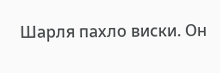Шарля пахло виски. Он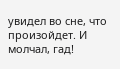увидел во сне, что произойдет. И молчал, гад!